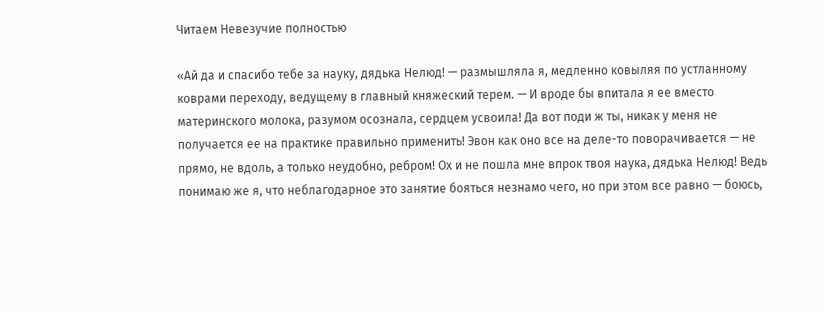Читаем Невезучие полностью

«Ай да и спасибо тебе за науку, дядька Нелюд! — размышляла я, медленно ковыляя по устланному коврами переходу, ведущему в главный княжеский терем. — И вроде бы впитала я ее вместо материнского молока, разумом осознала, сердцем усвоила! Да вот поди ж ты, никак у меня не получается ее на практике правильно применить! Эвон как оно все на деле-то поворачивается — не прямо, не вдоль, а только неудобно, ребром! Ох и не пошла мне впрок твоя наука, дядька Нелюд! Ведь понимаю же я, что неблагодарное это занятие бояться незнамо чего, но при этом все равно — боюсь,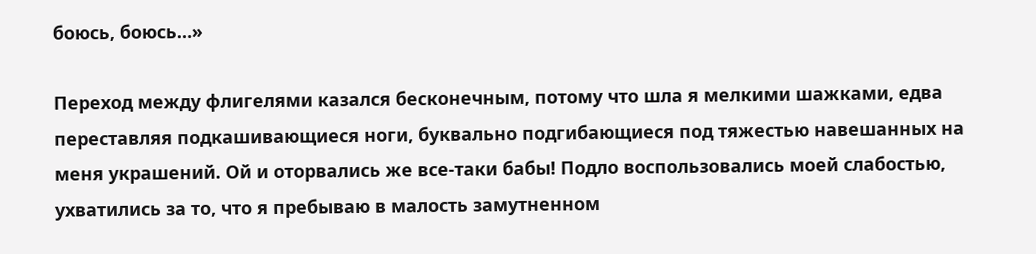боюсь, боюсь…»

Переход между флигелями казался бесконечным, потому что шла я мелкими шажками, едва переставляя подкашивающиеся ноги, буквально подгибающиеся под тяжестью навешанных на меня украшений. Ой и оторвались же все-таки бабы! Подло воспользовались моей слабостью, ухватились за то, что я пребываю в малость замутненном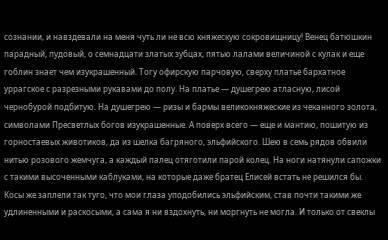сознании, и навздевали на меня чуть ли не всю княжескую сокровищницу! Венец батюшкин парадный, пудовый, о семнадцати златых зубцах, пятью лалами величиной с кулак и еще гоблин знает чем изукрашенный. Тогу офирскую парчовую, сверху платье бархатное уррагское с разрезными рукавами до полу. На платье — душегрею атласную, лисой чернобурой подбитую. На душегрею — ризы и бармы великокняжеские из чеканного золота, символами Пресветлых богов изукрашенные. А поверх всего — еще и мантию, пошитую из горностаевых животиков, да из шелка багряного, эльфийского. Шею в семь рядов обвили нитью розового жемчуга, а каждый палец отяготили парой колец. На ноги натянули сапожки с такими высоченными каблуками, на которые даже братец Елисей встать не решился бы. Косы же заплели так туго, что мои глаза уподобились эльфийским, став почти такими же удлиненными и раскосыми, а сама я ни вздохнуть, ни моргнуть не могла. И только от свеклы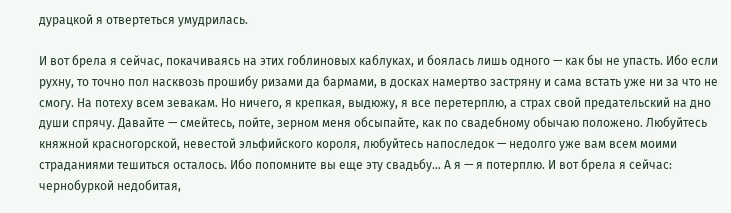дурацкой я отвертеться умудрилась.

И вот брела я сейчас, покачиваясь на этих гоблиновых каблуках, и боялась лишь одного — как бы не упасть. Ибо если рухну, то точно пол насквозь прошибу ризами да бармами, в досках намертво застряну и сама встать уже ни за что не смогу. На потеху всем зевакам. Но ничего, я крепкая, выдюжу, я все перетерплю, а страх свой предательский на дно души спрячу. Давайте — смейтесь, пойте, зерном меня обсыпайте, как по свадебному обычаю положено. Любуйтесь княжной красногорской, невестой эльфийского короля, любуйтесь напоследок — недолго уже вам всем моими страданиями тешиться осталось. Ибо попомните вы еще эту свадьбу… А я — я потерплю. И вот брела я сейчас: чернобуркой недобитая,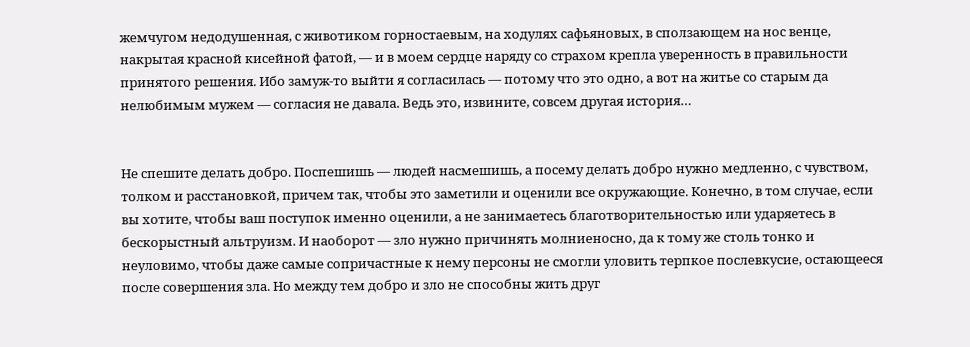жемчугом недодушенная, с животиком горностаевым, на ходулях сафьяновых, в сползающем на нос венце, накрытая красной кисейной фатой, — и в моем сердце наряду со страхом крепла уверенность в правильности принятого решения. Ибо замуж-то выйти я согласилась — потому что это одно, а вот на житье со старым да нелюбимым мужем — согласия не давала. Ведь это, извините, совсем другая история…


Не спешите делать добро. Поспешишь — людей насмешишь, а посему делать добро нужно медленно, с чувством, толком и расстановкой, причем так, чтобы это заметили и оценили все окружающие. Конечно, в том случае, если вы хотите, чтобы ваш поступок именно оценили, а не занимаетесь благотворительностью или ударяетесь в бескорыстный альтруизм. И наоборот — зло нужно причинять молниеносно, да к тому же столь тонко и неуловимо, чтобы даже самые сопричастные к нему персоны не смогли уловить терпкое послевкусие, остающееся после совершения зла. Но между тем добро и зло не способны жить друг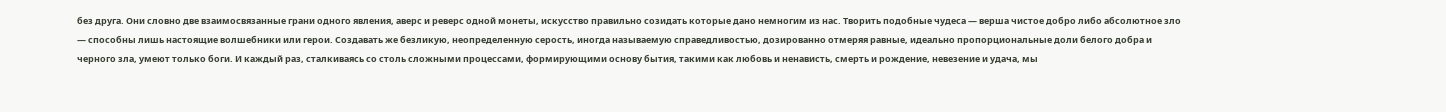без друга. Они словно две взаимосвязанные грани одного явления, аверс и реверс одной монеты, искусство правильно созидать которые дано немногим из нас. Творить подобные чудеса — верша чистое добро либо абсолютное зло — способны лишь настоящие волшебники или герои. Создавать же безликую, неопределенную серость, иногда называемую справедливостью, дозированно отмеряя равные, идеально пропорциональные доли белого добра и черного зла, умеют только боги. И каждый раз, сталкиваясь со столь сложными процессами, формирующими основу бытия, такими как любовь и ненависть, смерть и рождение, невезение и удача, мы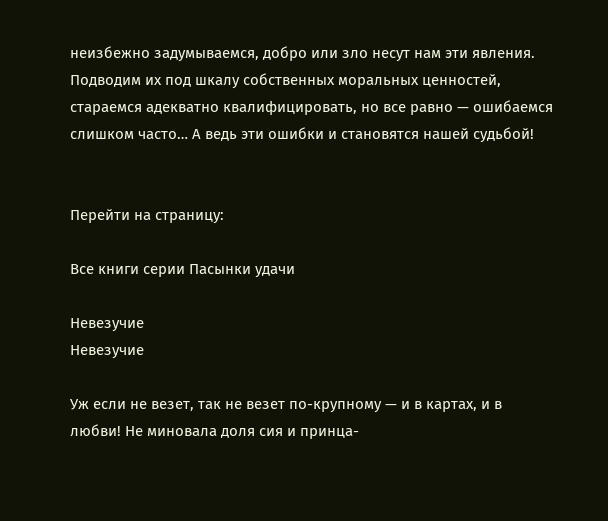неизбежно задумываемся, добро или зло несут нам эти явления. Подводим их под шкалу собственных моральных ценностей, стараемся адекватно квалифицировать, но все равно — ошибаемся слишком часто… А ведь эти ошибки и становятся нашей судьбой!


Перейти на страницу:

Все книги серии Пасынки удачи

Невезучие
Невезучие

Уж если не везет, так не везет по-крупному — и в картах, и в любви! Не миновала доля сия и принца-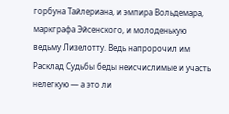горбуна Тайлериана, и эмпира Вольдемара, маркграфа Эйсенского, и молоденькую ведьму Лизелотту. Ведь напророчил им Расклад Судьбы беды неисчислимые и участь нелегкую — а это ли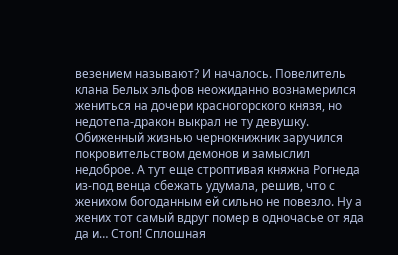везением называют? И началось. Повелитель клана Белых эльфов неожиданно вознамерился жениться на дочери красногорского князя, но недотепа-дракон выкрал не ту девушку. Обиженный жизнью чернокнижник заручился покровительством демонов и замыслил недоброе. А тут еще строптивая княжна Рогнеда из-под венца сбежать удумала, решив, что с женихом богоданным ей сильно не повезло. Ну а жених тот самый вдруг помер в одночасье от яда да и… Стоп! Сплошная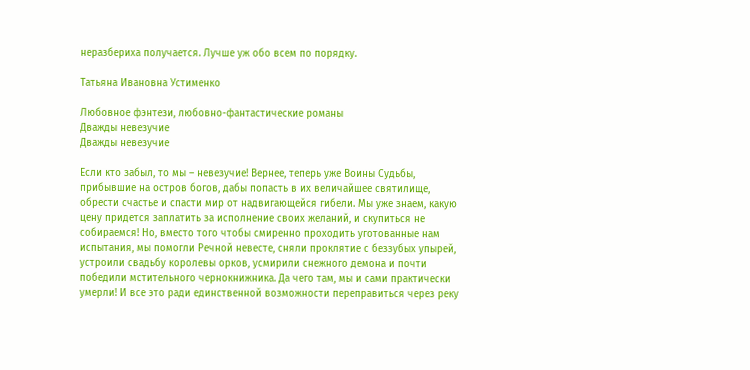неразбериха получается. Лучше уж обо всем по порядку.

Татьяна Ивановна Устименко

Любовное фэнтези, любовно-фантастические романы
Дважды невезучие
Дважды невезучие

Если кто забыл, то мы – невезучие! Вернее, теперь уже Воины Судьбы, прибывшие на остров богов, дабы попасть в их величайшее святилище, обрести счастье и спасти мир от надвигающейся гибели. Мы уже знаем, какую цену придется заплатить за исполнение своих желаний, и скупиться не собираемся! Но, вместо того чтобы смиренно проходить уготованные нам испытания, мы помогли Речной невесте, сняли проклятие с беззубых упырей, устроили свадьбу королевы орков, усмирили снежного демона и почти победили мстительного чернокнижника. Да чего там, мы и сами практически умерли! И все это ради единственной возможности переправиться через реку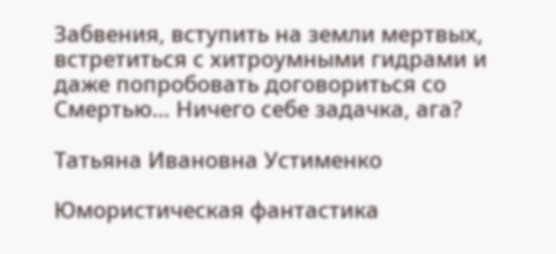Забвения, вступить на земли мертвых, встретиться с хитроумными гидрами и даже попробовать договориться со Смертью… Ничего себе задачка, ага?

Татьяна Ивановна Устименко

Юмористическая фантастика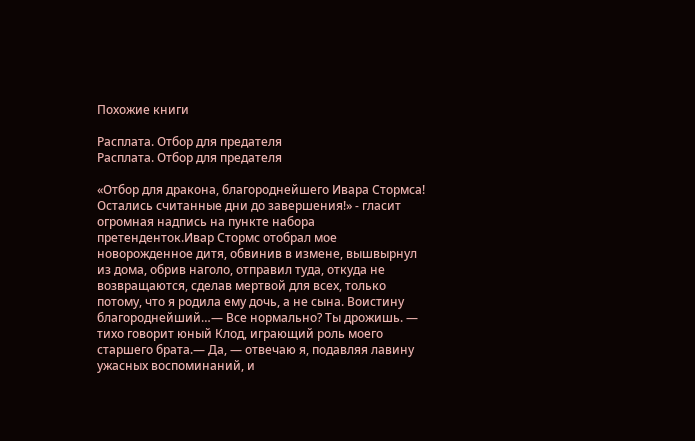Похожие книги

Расплата. Отбор для предателя
Расплата. Отбор для предателя

«Отбор для дракона, благороднейшего Ивара Стормса! Остались считанные дни до завершения!» - гласит огромная надпись на пункте набора претенденток.Ивар Стормс отобрал мое новорожденное дитя, обвинив в измене, вышвырнул из дома, обрив наголо, отправил туда, откуда не возвращаются, сделав мертвой для всех, только потому, что я родила ему дочь, а не сына. Воистину благороднейший…— Все нормально? Ты дрожишь. — тихо говорит юный Клод, играющий роль моего старшего брата.— Да, — отвечаю я, подавляя лавину ужасных воспоминаний, и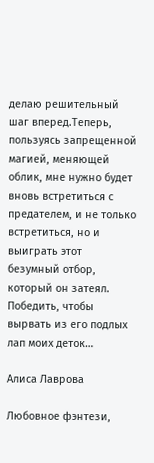делаю решительный шаг вперед.Теперь, пользуясь запрещенной магией, меняющей облик, мне нужно будет вновь встретиться с предателем, и не только встретиться, но и выиграть этот безумный отбор, который он затеял. Победить, чтобы вырвать из его подлых лап моих деток…

Алиса Лаврова

Любовное фэнтези,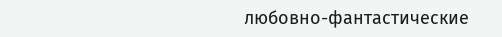любовно-фантастические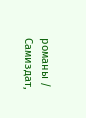романы / Самиздат,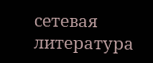сетевая литература